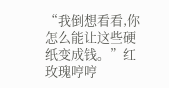“我倒想看看,你怎么能让这些硬纸变成钱。”红玫瑰哼哼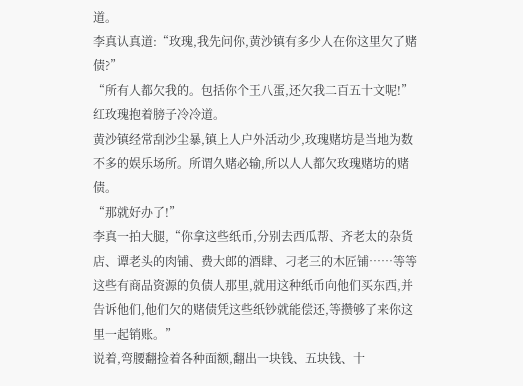道。
李真认真道:“玫瑰,我先问你,黄沙镇有多少人在你这里欠了赌债?”
“所有人都欠我的。包括你个王八蛋,还欠我二百五十文呢!”红玫瑰抱着膀子冷冷道。
黄沙镇经常刮沙尘暴,镇上人户外活动少,玫瑰赌坊是当地为数不多的娱乐场所。所谓久赌必输,所以人人都欠玫瑰赌坊的赌债。
“那就好办了!”
李真一拍大腿,“你拿这些纸币,分别去西瓜帮、齐老太的杂货店、谭老头的肉铺、费大郎的酒肆、刁老三的木匠铺……等等这些有商品资源的负债人那里,就用这种纸币向他们买东西,并告诉他们,他们欠的赌债凭这些纸钞就能偿还,等攒够了来你这里一起销账。”
说着,弯腰翻捡着各种面额,翻出一块钱、五块钱、十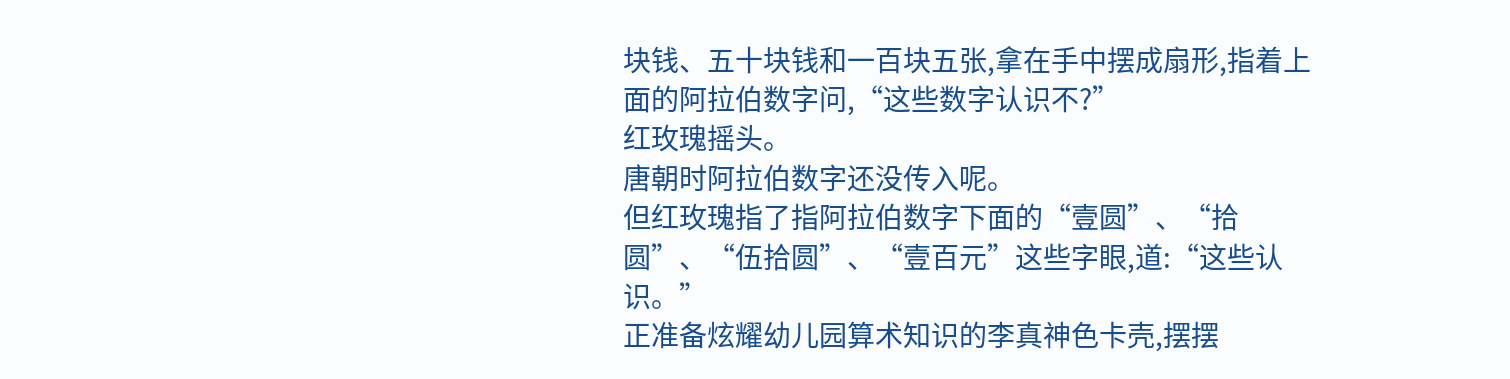块钱、五十块钱和一百块五张,拿在手中摆成扇形,指着上面的阿拉伯数字问,“这些数字认识不?”
红玫瑰摇头。
唐朝时阿拉伯数字还没传入呢。
但红玫瑰指了指阿拉伯数字下面的“壹圆”、“拾圆”、“伍拾圆”、“壹百元”这些字眼,道:“这些认识。”
正准备炫耀幼儿园算术知识的李真神色卡壳,摆摆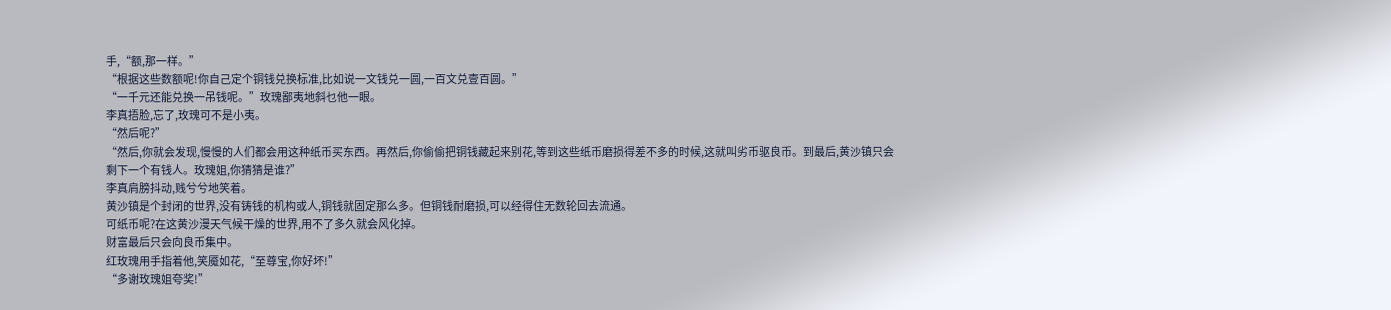手,“额,那一样。”
“根据这些数额呢!你自己定个铜钱兑换标准,比如说一文钱兑一圆,一百文兑壹百圆。”
“一千元还能兑换一吊钱呢。”玫瑰鄙夷地斜乜他一眼。
李真捂脸,忘了,玫瑰可不是小夷。
“然后呢?”
“然后,你就会发现,慢慢的人们都会用这种纸币买东西。再然后,你偷偷把铜钱藏起来别花,等到这些纸币磨损得差不多的时候,这就叫劣币驱良币。到最后,黄沙镇只会剩下一个有钱人。玫瑰姐,你猜猜是谁?”
李真肩膀抖动,贱兮兮地笑着。
黄沙镇是个封闭的世界,没有铸钱的机构或人,铜钱就固定那么多。但铜钱耐磨损,可以经得住无数轮回去流通。
可纸币呢?在这黄沙漫天气候干燥的世界,用不了多久就会风化掉。
财富最后只会向良币集中。
红玫瑰用手指着他,笑魇如花,“至尊宝,你好坏!”
“多谢玫瑰姐夸奖!”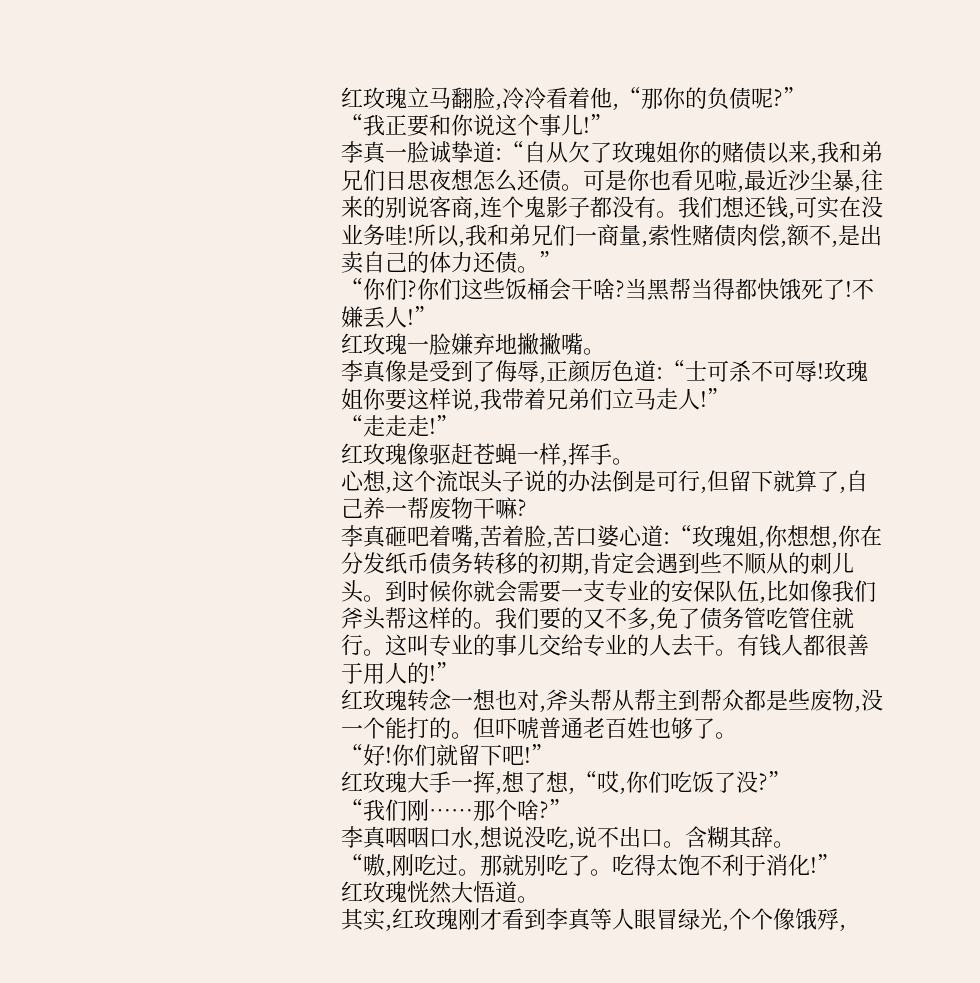红玫瑰立马翻脸,冷冷看着他,“那你的负债呢?”
“我正要和你说这个事儿!”
李真一脸诚挚道:“自从欠了玫瑰姐你的赌债以来,我和弟兄们日思夜想怎么还债。可是你也看见啦,最近沙尘暴,往来的别说客商,连个鬼影子都没有。我们想还钱,可实在没业务哇!所以,我和弟兄们一商量,索性赌债肉偿,额不,是出卖自己的体力还债。”
“你们?你们这些饭桶会干啥?当黑帮当得都快饿死了!不嫌丢人!”
红玫瑰一脸嫌弃地撇撇嘴。
李真像是受到了侮辱,正颜厉色道:“士可杀不可辱!玫瑰姐你要这样说,我带着兄弟们立马走人!”
“走走走!”
红玫瑰像驱赶苍蝇一样,挥手。
心想,这个流氓头子说的办法倒是可行,但留下就算了,自己养一帮废物干嘛?
李真砸吧着嘴,苦着脸,苦口婆心道:“玫瑰姐,你想想,你在分发纸币债务转移的初期,肯定会遇到些不顺从的刺儿头。到时候你就会需要一支专业的安保队伍,比如像我们斧头帮这样的。我们要的又不多,免了债务管吃管住就行。这叫专业的事儿交给专业的人去干。有钱人都很善于用人的!”
红玫瑰转念一想也对,斧头帮从帮主到帮众都是些废物,没一个能打的。但吓唬普通老百姓也够了。
“好!你们就留下吧!”
红玫瑰大手一挥,想了想,“哎,你们吃饭了没?”
“我们刚……那个啥?”
李真咽咽口水,想说没吃,说不出口。含糊其辞。
“嗷,刚吃过。那就别吃了。吃得太饱不利于消化!”
红玫瑰恍然大悟道。
其实,红玫瑰刚才看到李真等人眼冒绿光,个个像饿殍,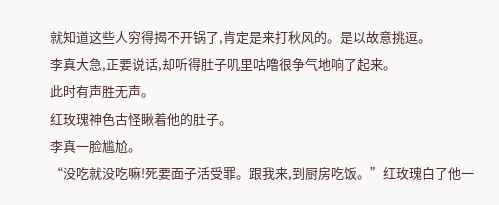就知道这些人穷得揭不开锅了,肯定是来打秋风的。是以故意挑逗。
李真大急,正要说话,却听得肚子叽里咕噜很争气地响了起来。
此时有声胜无声。
红玫瑰神色古怪瞅着他的肚子。
李真一脸尴尬。
“没吃就没吃嘛!死要面子活受罪。跟我来,到厨房吃饭。”红玫瑰白了他一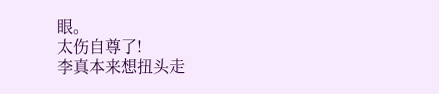眼。
太伤自尊了!
李真本来想扭头走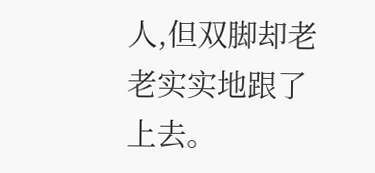人,但双脚却老老实实地跟了上去。